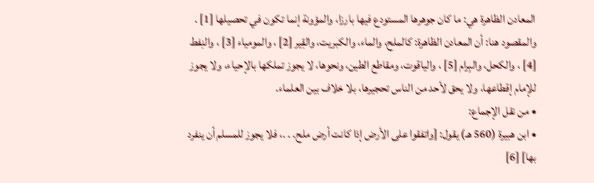المعادن الظاهرة هي: ما كان جوهرها المستودع فيها بارزا، والمؤونة إنما تكون في تحصيلها [1] .
والمقصود هنا: أن المعادن الظاهرة: كالملح، والماء، والكبريت، والقِير [2] ، والمومياء [3] ، والنِفط [4] ، والكحل، والبِرام [5] ، والياقوت، ومقاطع الطين، ونحوها، لا يجوز تملكها بالإحياء، ولا يجوز للإمام إقطاعها، ولا يحق لأحد من الناس تحجيرها، بلا خلاف بين العلماء.
• من نقل الإجماع:
• ابن هبيرة (560 هـ) يقول: [واتفقوا على الأرض إذا كانت أرض ملح. . .، فلا يجوز للمسلم أن ينفرد بها] [6]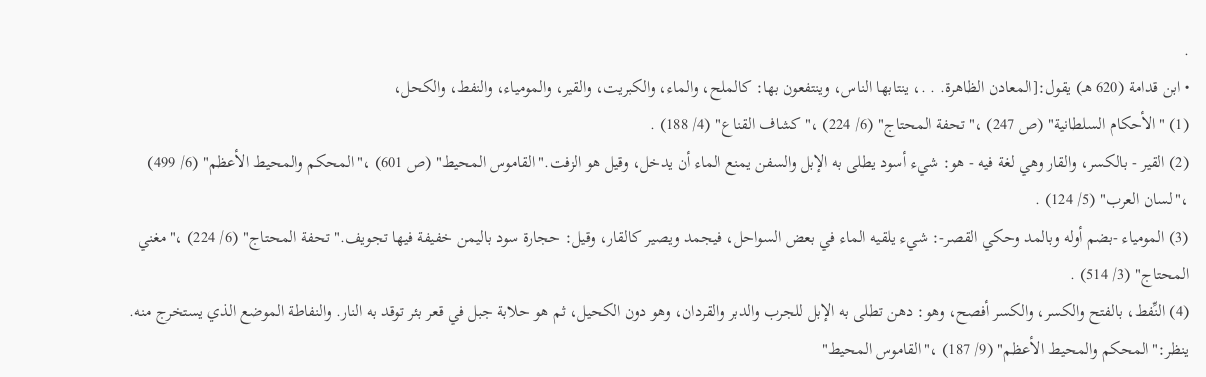.
• ابن قدامة (620 هـ) يقول:[المعادن الظاهرة. . .، ينتابها الناس، وينتفعون بها: كالملح، والماء، والكبريت، والقير، والمومياء، والنفط، والكحل،
(1) "الأحكام السلطانية" (ص 247) ،"تحفة المحتاج" (6/ 224) ،"كشاف القناع" (4/ 188) .
(2) القير - بالكسر، والقار وهي لغة فيه - هو: شيء أسود يطلى به الإبل والسفن يمنع الماء أن يدخل، وقيل هو الزفت."القاموس المحيط" (ص 601) ،"المحكم والمحيط الأعظم" (6/ 499) ،"لسان العرب" (5/ 124) .
(3) المومياء -بضم أوله وبالمد وحكي القصر-: شيء يلقيه الماء في بعض السواحل، فيجمد ويصير كالقار، وقيل: حجارة سود باليمن خفيفة فيها تجويف."تحفة المحتاج" (6/ 224) ،"مغني المحتاج" (3/ 514) .
(4) النِّفط، بالفتح والكسر، والكسر أفصح، وهو: دهن تطلى به الإبل للجرب والدبر والقردان، وهو دون الكحيل، ثم هو حلابة جبل في قعر بئر توقد به النار. والنفاطة الموضع الذي يستخرج منه. ينظر:"المحكم والمحيط الأعظم" (9/ 187) ،"القاموس المحيط"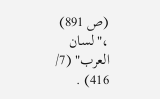(ص 891) ،"لسان العرب" (7/ 416) .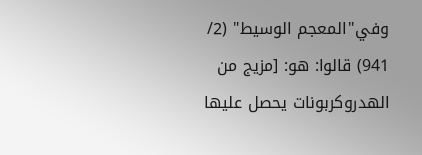وفي"المعجم الوسيط" (2/ 941) قالوا: هو: [مزيج من الهدروكربونات يحصل عليها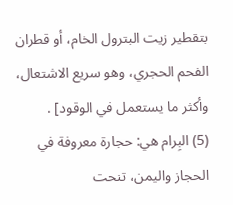بتقطير زيت البترول الخام، أو قطران الفحم الحجري، وهو سريع الاشتعال، وأكثر ما يستعمل في الوقود] .
(5) البِرام هي: حجارة معروفة في الحجاز واليمن، تنحت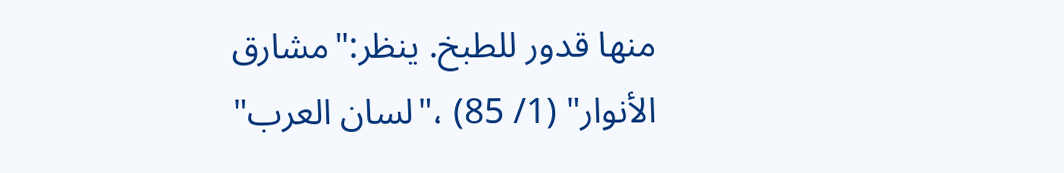منها قدور للطبخ. ينظر:"مشارق الأنوار" (1/ 85) ،"لسان العرب"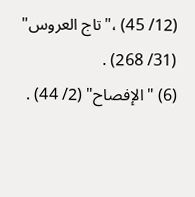(12/ 45) ،"تاج العروس" (31/ 268) .
(6) "الإفصاح" (2/ 44) .